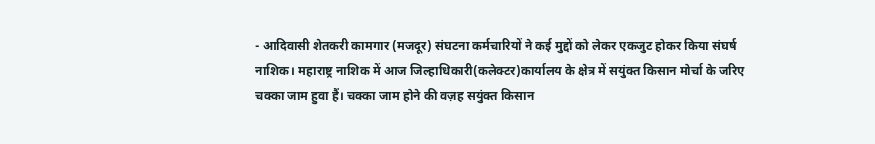- आदिवासी शेतकरी कामगार (मजदूर) संघटना कर्मचारियों ने कई मुद्दों को लेकर एकजुट होकर किया संघर्ष
नाशिक। महाराष्ट्र नाशिक में आज जिल्हाधिकारी(कलेक्टर)कार्यालय के क्षेत्र में सयुंक्त किसान मोर्चा के जरिए चक्का जाम हुवा हैं। चक्का जाम होने की वज़ह सयुंक्त किसान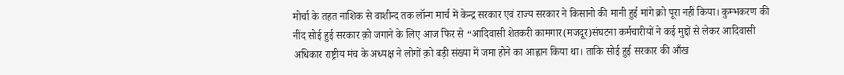मोर्चा के तहत नाशिक से वाशीन्द तक लॉन्ग मार्च में केन्द्र सरकार एवं राज्य सरकार ने किसानो की मानी हुई मांगे क्रो पूरा नहीं किया। कुम्भकरण की नींद सोई हुई सरकार क़ो जगाने के लिए आज फिर से “आदिवासी शेतकरी कामगार(मजदूर)संघटना कर्मचारीयों ने कई मुद्दों से लेकर आदिवासी अधिकार राष्ट्रीय मंच के अध्यक्ष ने लोगों क़ो बड़ी संख्या में जमा होने का आह्वान किया था। ताकि सोई हुई सरकार की आँख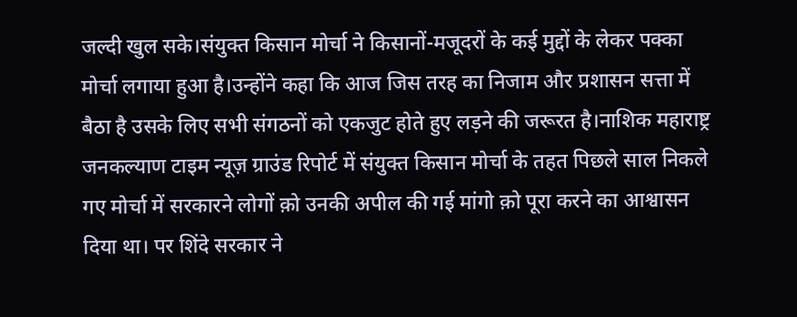जल्दी खुल सके।संयुक्त किसान मोर्चा ने किसानों-मजूदरों के कई मुद्दों के लेकर पक्का मोर्चा लगाया हुआ है।उन्होंने कहा कि आज जिस तरह का निजाम और प्रशासन सत्ता में बैठा है उसके लिए सभी संगठनों को एकजुट होते हुए लड़ने की जरूरत है।नाशिक महाराष्ट्र जनकल्याण टाइम न्यूज़ ग्राउंड रिपोर्ट में संयुक्त किसान मोर्चा के तहत पिछले साल निकले गए मोर्चा में सरकारने लोगों क़ो उनकी अपील की गई मांगो क़ो पूरा करने का आश्वासन दिया था। पर शिंदे सरकार ने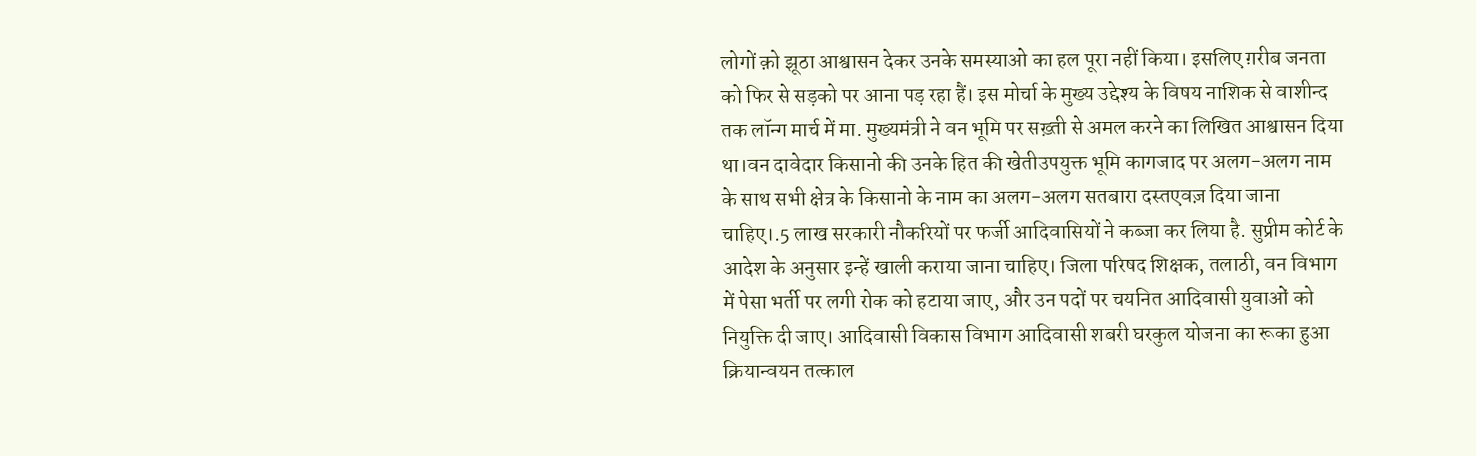लोगों क़ो झूठा आश्वासन देकर उनके समस्याओ का हल पूरा नहीं किया। इसलिए ग़रीब जनता को फिर से सड़को पर आना पड़ रहा हैं। इस मोर्चा के मुख्य उद्देश्य के विषय नाशिक से वाशीन्द तक लॉन्ग मार्च में मा. मुख्यमंत्री ने वन भूमि पर सख़्ती से अमल करने का लिखित आश्वासन दिया था।वन दावेदार किसानो की उनके हित की खेतीउपयुक्त भूमि कागजाद पर अलग-अलग नाम के साथ सभी क्षेत्र के किसानो के नाम का अलग-अलग सतबारा दस्तएवज़ दिया जाना चाहिए।.5 लाख सरकारी नौकरियों पर फर्जी आदिवासियों ने कब्जा कर लिया है. सुप्रीम कोर्ट के आदेश के अनुसार इन्हें खाली कराया जाना चाहिए। जिला परिषद शिक्षक, तलाठी, वन विभाग में पेसा भर्ती पर लगी रोक को हटाया जाए, और उन पदों पर चयनित आदिवासी युवाओं को नियुक्ति दी जाए। आदिवासी विकास विभाग आदिवासी शबरी घरकुल योजना का रूका हुआ क्रियान्वयन तत्काल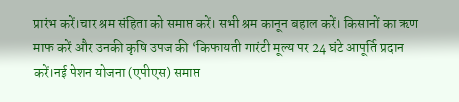प्रारंभ करें।चार श्रम संहिता को समाप्त करें। सभी श्रम कानून बहाल करें। किसानों का ऋण माफ करें और उनकी कृषि उपज की ‘किफायती गारंटी मूल्य पर 24 घंटे आपूर्ति प्रदान करें।नई पेशन योजना (एपीएस) समाप्त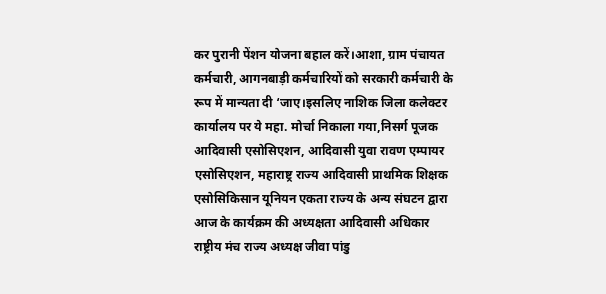कर पुरानी पेंशन योजना बहाल करें।आशा, ग्राम पंचायत कर्मचारी, आगनबाड़ी कर्मचारियों को सरकारी कर्मचारी के रूप में मान्यता दी ‘जाए।इसलिए नाशिक जिला कलेक्टर कार्यालय पर ये महा. मोर्चा निकाला गया,निसर्ग पूजक आदिवासी एसोसिएशन, आदिवासी युवा रावण एम्पायर एसोसिएशन, महाराष्ट्र राज्य आदिवासी प्राथमिक शिक्षक एसोसिकिसान यूनियन एकता राज्य के अन्य संघटन द्वारा आज के कार्यक्रम की अध्यक्षता आदिवासी अधिकार राष्ट्रीय मंच राज्य अध्यक्ष जीवा पांडु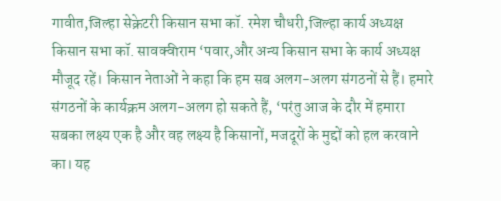गावीत,जिल्हा सेक्रेटरी किसान सभा कॉ. रमेश चौधरी,जिल्हा कार्य अध्यक्ष किसान सभा कॉ. सावक्वीराम ‘पवार,और अन्य किसान सभा के कार्य अध्यक्ष मौजूद रहें। किसान नेताओं ने कहा कि हम सब अलग-अलग संगठनों से हैं। हमारे संगठनों के कार्यक्रम अलग-अलग हो सकते हैं, ‘परंतु आज के दौर में हमारा सबका लक्ष्य एक है और वह लक्ष्य है किसानों, मजदूरों के मुद्दों को हल करवाने का। यह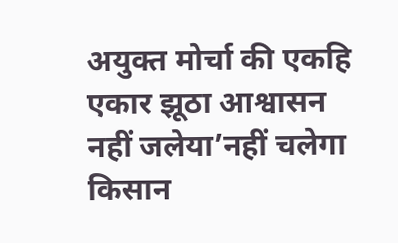अयुक्त मोर्चा की एकहि एकार झूठा आश्वासन नहीं जलेया’नहीं चलेगा किसान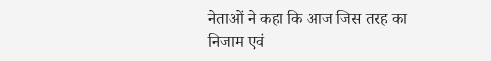नेताओं ने कहा कि आज जिस तरह का निजाम एवं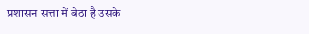प्रशासन सत्ता में बेठा है उसके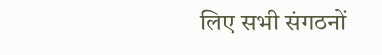लिए सभी संगठनों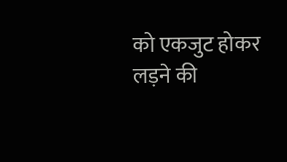को एकजुट होकर लड़ने की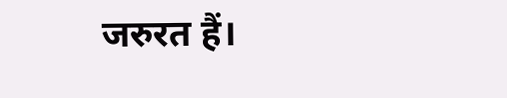जरुरत हैं।